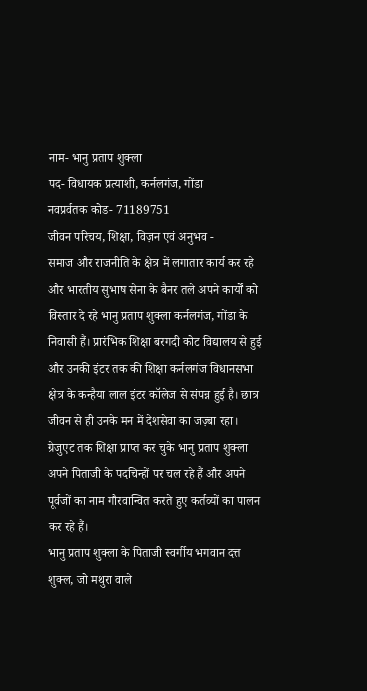नाम- भानु प्रताप शुक्ला
पद- विधायक प्रत्याशी, कर्नलगंज, गोंडा
नवप्रर्वतक कोड- 71189751
जीवन परिचय, शिक्षा, विज़न एवं अनुभव -
समाज और राजनीति के क्षेत्र में लगातार कार्य कर रहे और भारतीय सुभाष सेना के बैनर तले अपने कार्यों को विस्तार दे रहे भानु प्रताप शुक्ला कर्नलगंज, गोंडा के निवासी हैं। प्रारंभिक शिक्षा बरगदी कोट विद्यालय से हुई और उनकी इंटर तक की शिक्षा कर्नलगंज विधानसभा क्षेत्र के कन्हैया लाल इंटर कॉलेज से संपन्न हुई है। छात्र जीवन से ही उनके मन में देशसेवा का जज़्बा रहा। ग्रेजुएट तक शिक्षा प्राप्त कर चुके भानु प्रताप शुक्ला अपने पिताजी के पदचिन्हों पर चल रहे हैं और अपने पूर्वजों का नाम गौरवान्वित करते हुए कर्तव्यों का पालन कर रहे हैं।
भानु प्रताप शुक्ला के पिताजी स्वर्गीय भगवान दत्त शुक्ल, जो मथुरा वाले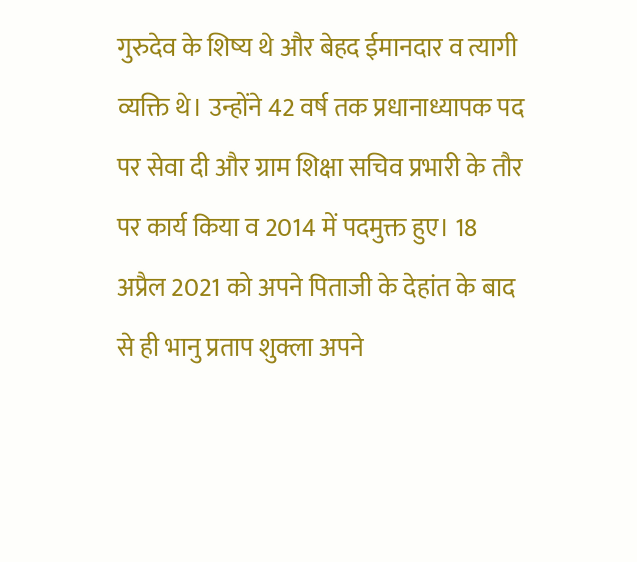गुरुदेव के शिष्य थे और बेहद ईमानदार व त्यागी व्यक्ति थे। उन्होंने 42 वर्ष तक प्रधानाध्यापक पद पर सेवा दी और ग्राम शिक्षा सचिव प्रभारी के तौर पर कार्य किया व 2014 में पदमुक्त हुए। 18 अप्रैल 2021 को अपने पिताजी के देहांत के बाद से ही भानु प्रताप शुक्ला अपने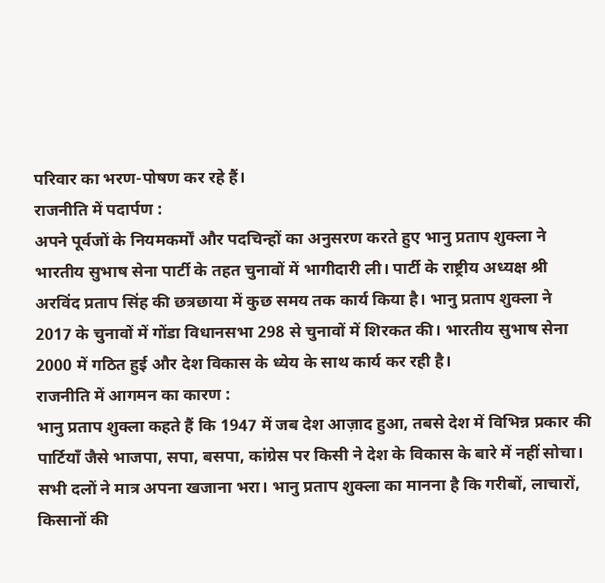परिवार का भरण-पोषण कर रहे हैं।
राजनीति में पदार्पण :
अपने पूर्वजों के नियमकर्मों और पदचिन्हों का अनुसरण करते हुए भानु प्रताप शुक्ला ने भारतीय सुभाष सेना पार्टी के तहत चुनावों में भागीदारी ली। पार्टी के राष्ट्रीय अध्यक्ष श्री अरविंद प्रताप सिंह की छत्रछाया में कुछ समय तक कार्य किया है। भानु प्रताप शुक्ला ने 2017 के चुनावों में गोंडा विधानसभा 298 से चुनावों में शिरकत की। भारतीय सुभाष सेना 2000 में गठित हुई और देश विकास के ध्येय के साथ कार्य कर रही है।
राजनीति में आगमन का कारण :
भानु प्रताप शुक्ला कहते हैं कि 1947 में जब देश आज़ाद हुआ, तबसे देश में विभिन्न प्रकार की पार्टियाँ जैसे भाजपा, सपा, बसपा, कांग्रेस पर किसी ने देश के विकास के बारे में नहीं सोचा। सभी दलों ने मात्र अपना खजाना भरा। भानु प्रताप शुक्ला का मानना है कि गरीबों, लाचारों, किसानों की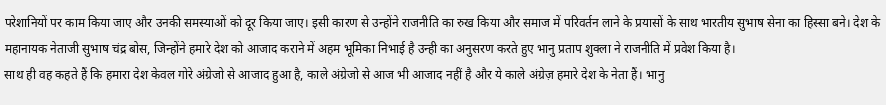परेशानियों पर काम किया जाए और उनकी समस्याओं को दूर किया जाए। इसी कारण से उन्होंने राजनीति का रुख किया और समाज में परिवर्तन लाने के प्रयासों के साथ भारतीय सुभाष सेना का हिस्सा बने। देश के महानायक नेताजी सुभाष चंद्र बोस, जिन्होंने हमारे देश को आजाद कराने में अहम भूमिका निभाई है उन्ही का अनुसरण करते हुए भानु प्रताप शुक्ला ने राजनीति में प्रवेश किया है।
साथ ही वह कहते हैं कि हमारा देश केवल गोरे अंग्रेजो से आजाद हुआ है, काले अंग्रेजो से आज भी आजाद नहीं है और ये काले अंग्रेज़ हमारे देश के नेता हैं। भानु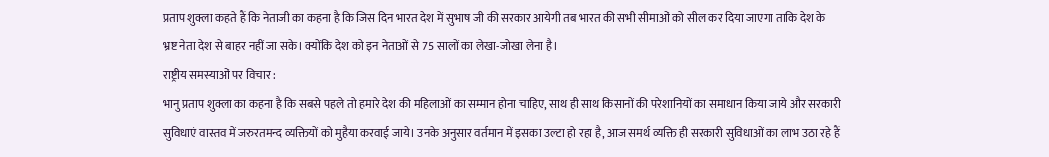प्रताप शुक्ला कहते हैं कि नेताजी का कहना है कि जिस दिन भारत देश में सुभाष जी की सरकार आयेगी तब भारत की सभी सीमाओं को सील कर दिया जाएगा ताकि देश के भ्रष्ट नेता देश से बाहर नहीं जा सके। क्योंकि देश को इन नेताओं से 75 सालों का लेखा-जोखा लेना है।
राष्ट्रीय समस्याओं पर विचार :
भानु प्रताप शुक्ला का कहना है कि सबसे पहले तो हमारे देश की महिलाओं का सम्मान होना चाहिए, साथ ही साथ किसानों की परेशानियों का समाधान किया जाये और सरकारी सुविधाएं वास्तव में जरुरतमन्द व्यक्तियों को मुहैया करवाई जाये। उनके अनुसार वर्तमान में इसका उल्टा हो रहा है, आज समर्थ व्यक्ति ही सरकारी सुविधाओं का लाभ उठा रहे हैं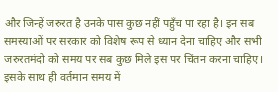और जिन्हें जरुरत है उनके पास कुछ नहीं पहुँच पा रहा है। इन सब समस्याओं पर सरकार को विशेष रूप से ध्यान देना चाहिए और सभी जरुरतमंदो को समय पर सब कुछ मिले इस पर चिंतन करना चाहिए।
इसके साथ ही वर्तमान समय में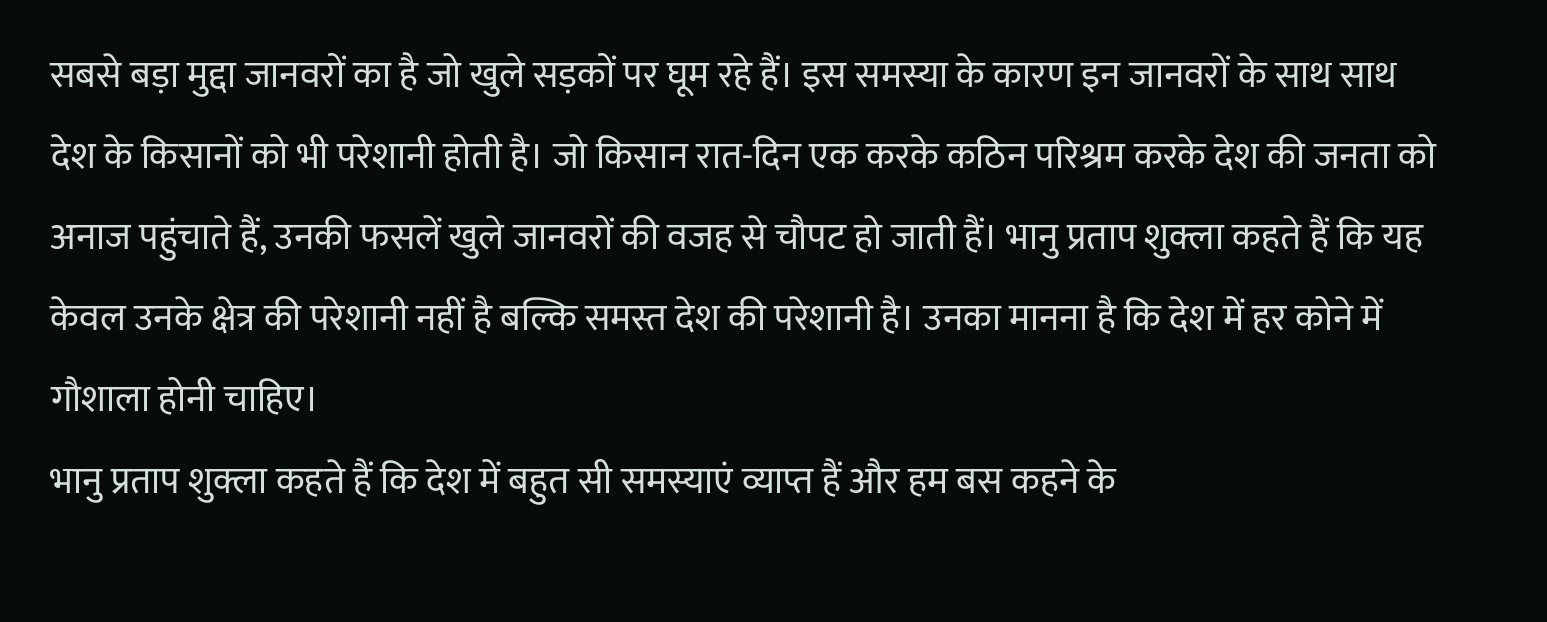सबसे बड़ा मुद्दा जानवरों का है जो खुले सड़कों पर घूम रहे हैं। इस समस्या के कारण इन जानवरों के साथ साथ देश के किसानों को भी परेशानी होती है। जो किसान रात-दिन एक करके कठिन परिश्रम करके देश की जनता को अनाज पहुंचाते हैं, उनकी फसलें खुले जानवरों की वजह से चौपट हो जाती हैं। भानु प्रताप शुक्ला कहते हैं कि यह केवल उनके क्षेत्र की परेशानी नहीं है बल्कि समस्त देश की परेशानी है। उनका मानना है कि देश में हर कोने में गौशाला होनी चाहिए।
भानु प्रताप शुक्ला कहते हैं कि देश में बहुत सी समस्याएं व्याप्त हैं और हम बस कहने के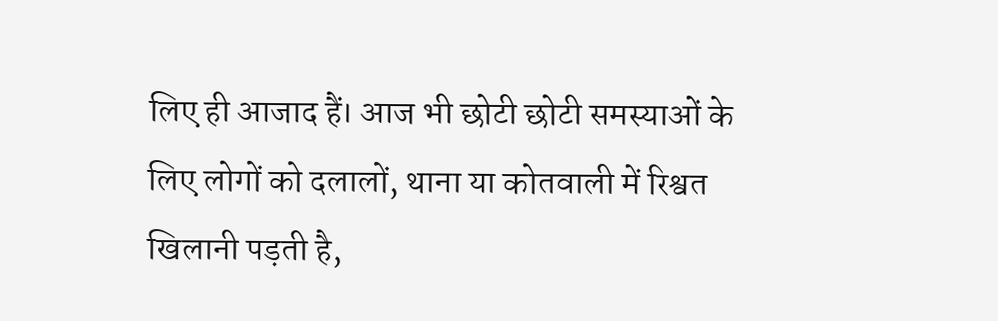लिए ही आजाद हैं। आज भी छोटी छोटी समस्याओं के लिए लोगों को दलालों, थाना या कोतवाली में रिश्वत खिलानी पड़ती है,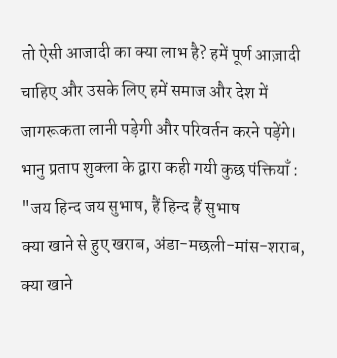तो ऐसी आजादी का क्या लाभ है? हमें पूर्ण आज़ादी चाहिए और उसके लिए हमें समाज और देश में जागरूकता लानी पड़ेगी और परिवर्तन करने पड़ेंगे। भानु प्रताप शुक्ला के द्वारा कही गयी कुछ पंक्तियाँ :
"जय हिन्द जय सुभाष, हैं हिन्द हैं सुभाष
क्या खाने से हुए खराब, अंडा-मछली-मांस-शराब,
क्या खाने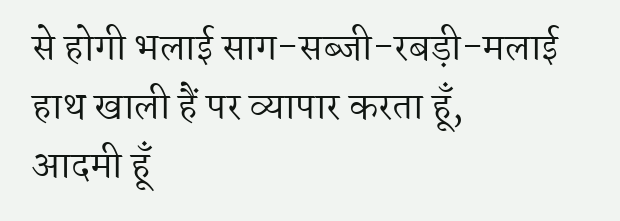से होगी भलाई साग-सब्जी-रबड़ी-मलाई
हाथ खाली हैं पर व्यापार करता हूँ,
आदमी हूँ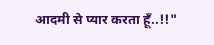आदमी से प्यार करता हूँ..!!"